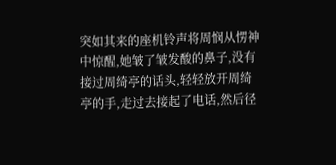突如其来的座机铃声将周悯从愣神中惊醒,她皱了皱发酸的鼻子,没有接过周绮亭的话头,轻轻放开周绮亭的手,走过去接起了电话,然后径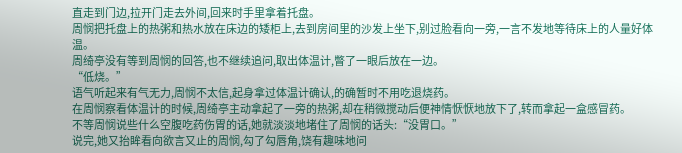直走到门边,拉开门走去外间,回来时手里拿着托盘。
周悯把托盘上的热粥和热水放在床边的矮柜上,去到房间里的沙发上坐下,别过脸看向一旁,一言不发地等待床上的人量好体温。
周绮亭没有等到周悯的回答,也不继续追问,取出体温计,瞥了一眼后放在一边。
“低烧。”
语气听起来有气无力,周悯不太信,起身拿过体温计确认,的确暂时不用吃退烧药。
在周悯察看体温计的时候,周绮亭主动拿起了一旁的热粥,却在稍微搅动后便神情恹恹地放下了,转而拿起一盒感冒药。
不等周悯说些什么空腹吃药伤胃的话,她就淡淡地堵住了周悯的话头:“没胃口。”
说完,她又抬眸看向欲言又止的周悯,勾了勾唇角,饶有趣味地问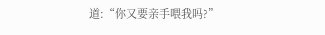道:“你又要亲手喂我吗?”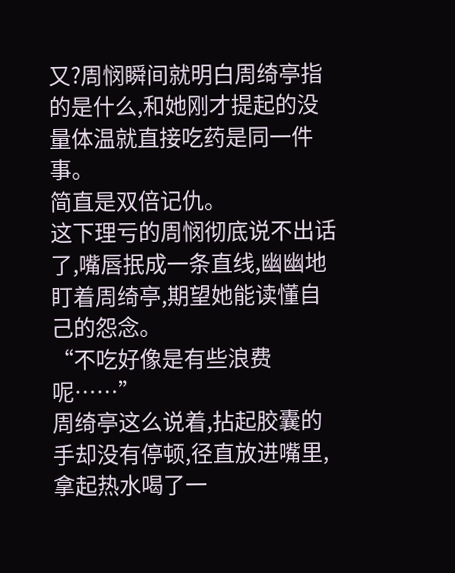又?周悯瞬间就明白周绮亭指的是什么,和她刚才提起的没量体温就直接吃药是同一件事。
简直是双倍记仇。
这下理亏的周悯彻底说不出话了,嘴唇抿成一条直线,幽幽地盯着周绮亭,期望她能读懂自己的怨念。
“不吃好像是有些浪费呢……”
周绮亭这么说着,拈起胶囊的手却没有停顿,径直放进嘴里,拿起热水喝了一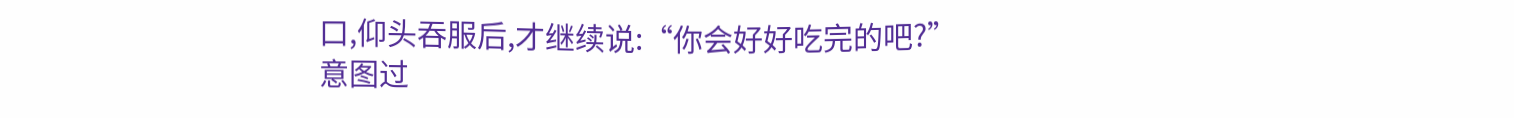口,仰头吞服后,才继续说:“你会好好吃完的吧?”
意图过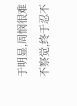于明显,周悯很难不察觉,终于忍不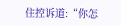住控诉道:“你怎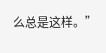么总是这样。”